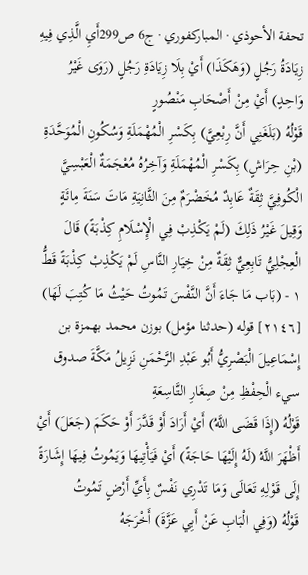تحفة الأحوذي · المباركفوري · ج6 ص299أَيِ الَّذِي فِيهِ زِيَادَةُ رَجُلٍ (وَهَكَذَا) أَيْ بِلَا زِيَادَةِ رَجُلٍ (رَوَى غَيْرُ وَاحِدٍ) أَيْ مِنْ أَصْحَابِ مَنْصُورٍ
قَوْلُهُ (بَلَغَنِي أَنَّ رِبْعِيَّ) بِكَسْرِ الْمُهْمَلَةِ وَسُكُونِ الْمُوَحَّدَةِ (بْنِ حِرَاشٍ) بِكَسْرِ الْمُهْمَلَةِ وَآخِرُهُ مُعْجَمَةٌ الْعَبْسِيَّ الْكُوفِيَّ ثِقَةٌ عَابِدٌ مُخَضْرَمٌ مِنَ الثَّانِيَةِ مَاتَ سَنَةَ مِائَةٍ وَقِيلَ غَيْرُ ذَلِكَ (لَمْ يَكْذِبْ فِي الْإِسْلَامِ كِذْبَةً) قَالَ الْعِجْلِيُّ تَابِعِيٌّ ثِقَةٌ مِنْ خِيَارِ النَّاسِ لَمْ يَكْذِبْ كِذْبَةً قَطُّ
١ - (بَاب مَا جَاءَ أَنَّ النَّفْسَ تَمُوتُ حَيْثُ مَا كُتِبَ لَهَا)
[٢١٤٦] قوله (حدثنا مؤمل) بوزن محمد بهمزة بن إِسْمَاعِيلَ الْبَصْرِيُّ أَبُو عَبْدِ الرَّحْمَنِ نَزِيلُ مَكَّةَ صدوق سيء الْحِفْظِ مِنْ صِغَارِ التَّاسِعَةِ
قَوْلُهُ (إِذَا قَضَى اللَّهُ) أَيْ أَرَادَ أَوْ قَدَّرَ أَوْ حَكَمَ (جَعَلَ) أَيْ أَظْهَرَ اللَّهُ (لَهُ إِلَيْهَا حَاجَةً) أَيْ فَيَأْتِيهَا وَيَمُوتُ فِيهَا إِشَارَةً إِلَى قَوْلِهِ تَعَالَى وَمَا تَدْرِي نَفْسٌ بِأَيِّ أَرْضٍ تَمُوتُ
قَوْلُهُ (وَفِي الْبَابِ عَنْ أَبِي عَزَّةَ) أَخْرَجَهُ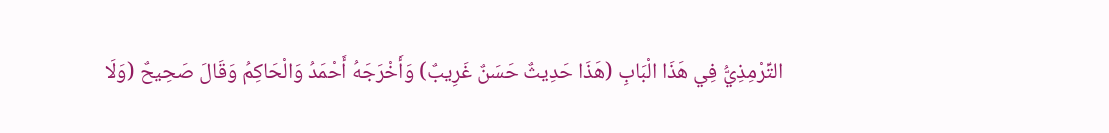التِّرْمِذِيُّ فِي هَذَا الْبَابِ (هَذَا حَدِيثٌ حَسَنٌ غَرِيبٌ) وَأَخْرَجَهُ أَحْمَدُ وَالْحَاكِمُ وَقَالَ صَحِيحٌ (وَلَا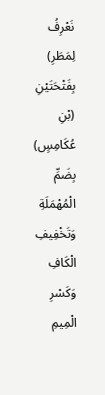نَعْرِفُ لِمَطَرِ) بِفَتْحَتَيْنِ (بْنِ عُكَامِسٍ) بِضَمِّ الْمُهْمَلَةِ وَتَخْفِيفِ الْكَافِ وَكَسْرِ الْمِيمِ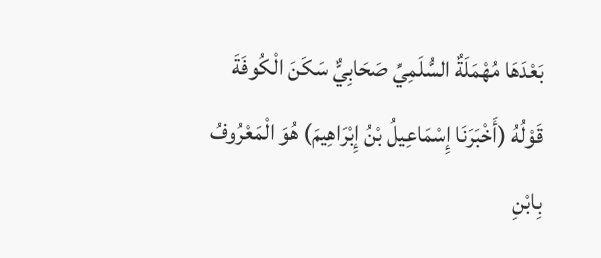بَعْدَهَا مُهْمَلَةٌ السُّلَمِيِّ صَحَابِيٌّ سَكَنَ الْكُوفَةَ
قَوْلُهُ (أَخْبَرَنَا إِسْمَاعِيلُ بْنُ إِبْرَاهِيمَ) هُوَ الْمَعْرُوفُ بِابْنِ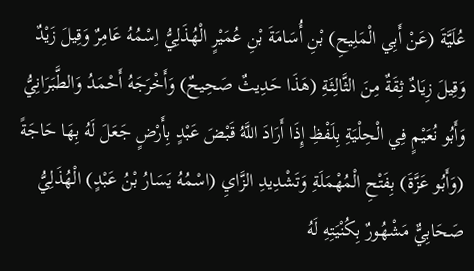عُلَيَّةَ (عَنْ أَبِي الْمَلِيحِ) بْنِ أُسَامَةَ بْنِ عُمَيْرٍ الْهُذَلِيُّ اِسْمُهُ عَامِرٌ وَقِيلَ زَيْدٌ وَقِيلَ زِيَادٌ ثِقَةٌ مِنَ الثَّالِثَةِ (هَذَا حَدِيثٌ صَحِيحٌ) وَأَخْرَجَهُ أَحْمَدُ وَالطَّبَرَانِيُّ وَأَبُو نُعَيْمٍ فِي الْحِلْيَةِ بِلَفْظِ إِذَا أَرَادَ اللَّهُ قَبْضَ عَبْدٍ بِأَرْضٍ جَعَلَ لَهُ بِهَا حَاجَةً (وَأَبُو عَزَّةَ) بِفَتْحِ الْمُهْمَلَةِ وَتَشْدِيدِ الزَّايِ (اسْمُهُ يَسَارُ بْنُ عَبْدٍ) الْهُذَلِيُّ صَحَابِيٌّ مَشْهُورٌ بِكُنْيَتِهِ لَهُ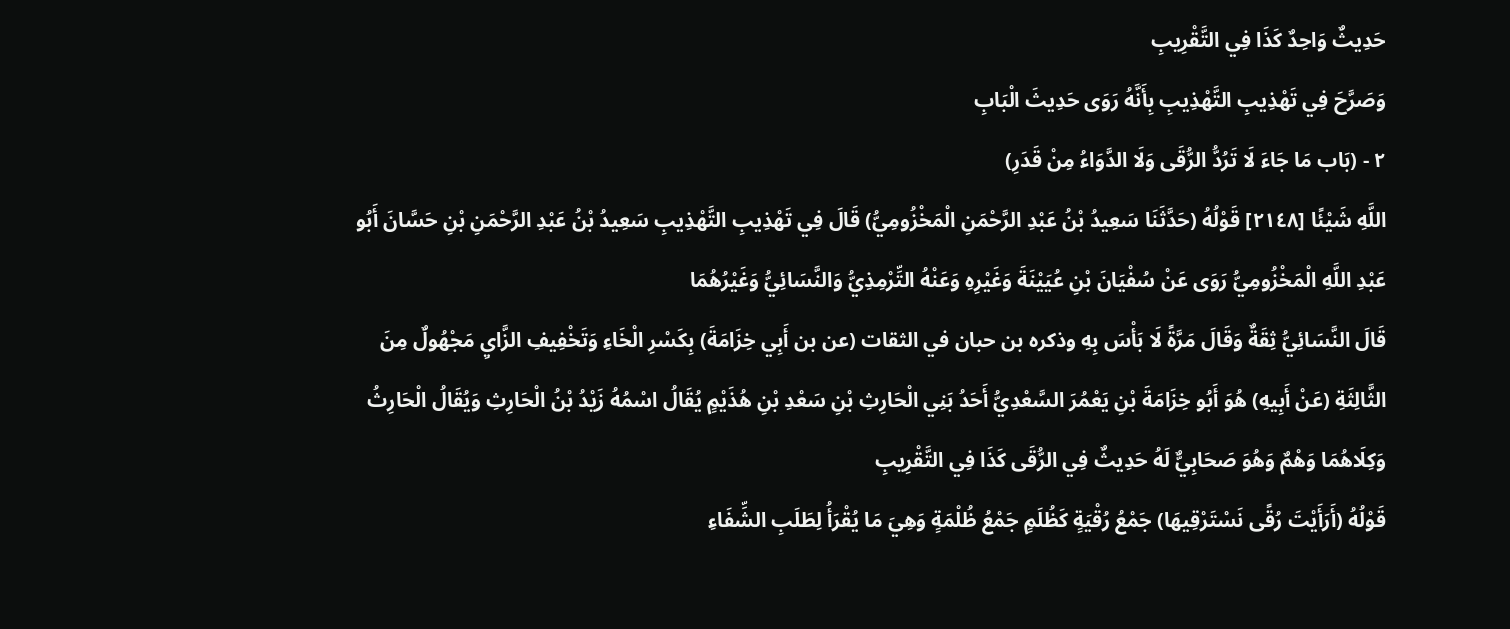حَدِيثٌ وَاحِدٌ كَذَا فِي التَّقْرِيبِ
وَصَرَّحَ فِي تَهْذِيبِ التَّهْذِيبِ بِأَنَّهُ رَوَى حَدِيثَ الْبَابِ
٢ - (بَاب مَا جَاءَ لَا تَرُدُّ الرُّقَى وَلَا الدَّوَاءُ مِنْ قَدَرِ)
اللَّهِ شَيْئًا [٢١٤٨] قَوْلُهُ (حَدَّثَنَا سَعِيدُ بْنُ عَبْدِ الرَّحْمَنِ الْمَخْزُومِيُّ) قَالَ فِي تَهْذِيبِ التَّهْذِيبِ سَعِيدُ بْنُ عَبْدِ الرَّحْمَنِ بْنِ حَسَّانَ أَبُو عَبْدِ اللَّهِ الْمَخْزُومِيُّ رَوَى عَنْ سُفْيَانَ بْنِ عُيَيْنَةَ وَغَيْرِهِ وَعَنْهُ التِّرْمِذِيُّ وَالنَّسَائِيُّ وَغَيْرُهُمَا
قَالَ النَّسَائِيُّ ثِقَةٌ وَقَالَ مَرَّةً لَا بَأْسَ بِهِ وذكره بن حبان في الثقات (عن بن أَبِي خِزَامَةَ) بِكَسْرِ الْخَاءِ وَتَخْفِيفِ الزَّايِ مَجْهُولٌ مِنَ الثَّالِثَةِ (عَنْ أَبِيهِ) هُوَ أَبُو خِزَامَةَ بْنِ يَعْمُرَ السَّعْدِيُّ أَحَدُ بَنِي الْحَارِثِ بْنِ سَعْدِ بْنِ هُذَيْمٍ يُقَالُ اسْمُهُ زَيْدُ بْنُ الْحَارِثِ وَيُقَالُ الْحَارِثُ وَكِلَاهُمَا وَهْمٌ وَهُوَ صَحَابِيٌّ لَهُ حَدِيثٌ فِي الرُّقَى كَذَا فِي التَّقْرِيبِ
قَوْلُهُ (أَرَأَيْتَ رُقًى نَسْتَرْقِيهَا) جَمْعُ رُقْيَةٍ كَظُلَمٍ جَمْعُ ظُلْمَةٍ وَهِيَ مَا يُقْرَأُ لِطَلَبِ الشِّفَاءِ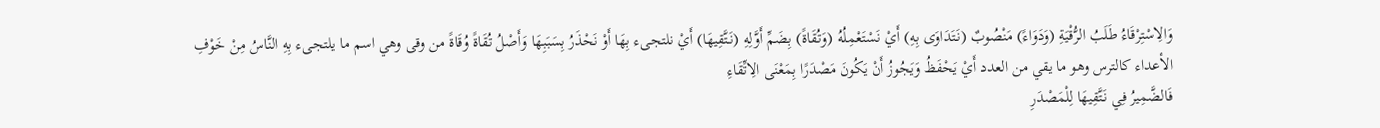وَالِاسْتِرْقَاءُ طَلَبُ الرُّقْيَةِ (وَدَوَاءً) مَنْصُوبٌ (نَتَدَاوَى بِهِ) أَيْ نَسْتَعْمِلُهُ (وَتُقَاةً) بِضَمِّ أَوَّلِهِ (نَتَّقِيهَا) أَيْ نلتجىء بِهَا أَوْ نَحْذَرُ بِسَبَبِهَا وَأَصْلُ تُقَاةً وُقَاةً من وقى وهي اسم ما يلتجىء بِهِ النَّاسُ مِنْ خَوْفِ
الأعداء كالترس وهو ما يقي من العدد أَيْ يَحْفَظُ وَيَجُوزُ أَنْ يَكُونَ مَصْدَرًا بِمَعْنَى الِاتِّقَاءِ
فَالضَّمِيرُ فِي نَتَّقِيهَا لِلْمَصْدَرِ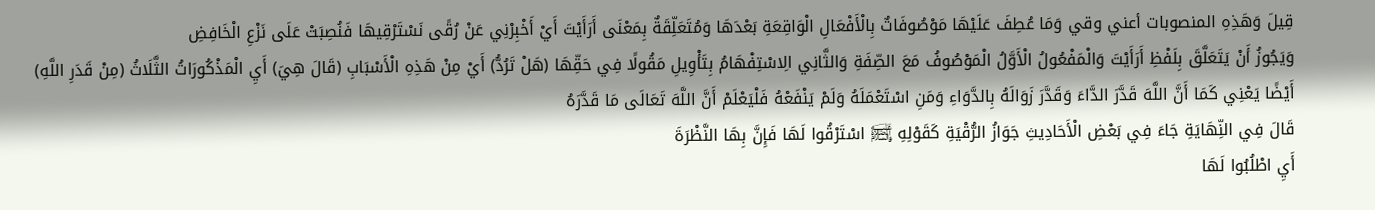قِيلَ وَهَذِهِ المنصوبات أعني وقي وَمَا عُطِفَ عَلَيْهَا مَوْصُوفَاتٌ بِالْأَفْعَالِ الْوَاقِعَةِ بَعْدَهَا وَمُتَعَلِّقَةٌ بِمَعْنَى أَرَأَيْتَ أَيْ أَخْبِرْنِي عَنْ رُقًى نَسْتَرْقِيهَا فَنُصِبَتْ عَلَى نَزْعِ الْخَافِضِ
وَيَجُوزُ أَنْ يَتَعَلَّقَ بِلَفْظِ أَرَأَيْتَ وَالْمَفْعُولُ الْأَوَّلُ الْمَوْصُوفُ مَعَ الصِّفَةِ وَالثَّانِي الِاسْتِفْهَامُ بِتَأْوِيلِ مَقُولًا فِي حَقِّهَا (هَلْ تَرُدُّ) أَيْ مِنْ هَذِهِ الْأَسْبَابِ (قَالَ هِيَ) أَيِ الْمَذْكُورَاتُ الثَّلَاثُ (مِنْ قَدَرِ اللَّهِ) أَيْضًا يَعْنِي كَمَا أَنَّ اللَّهَ قَدَّرَ الدَّاءَ وَقَدَّرَ زَوَالَهُ بِالدَّوَاءِ وَمَنِ اسْتَعْمَلَهُ وَلَمْ يَنْفَعْهُ فَلْيَعْلَمْ أَنَّ اللَّهَ تَعَالَى مَا قَدَّرَهُ
قَالَ فِي النِّهَايَةِ جَاءَ فِي بَعْضِ الْأَحَادِيثِ جَوَازُ الرُّقْيَةِ كَقَوْلِهِ ﵊ اسْتَرْقُوا لَهَا فَإِنَّ بِهَا النَّظْرَةَ
أَيِ اطْلُبُوا لَهَا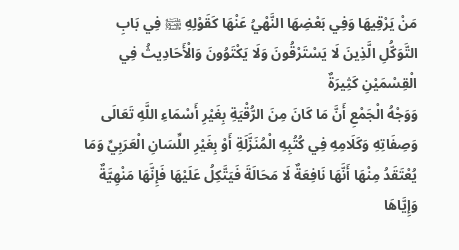مَنْ يَرْقِيهَا وَفِي بَعْضِهَا النَّهْيُ عَنْهَا كَقَوْلِهِ ﵊ فِي بَابِ التَّوَكُّلِ الَّذِينَ لَا يَسْتَرْقُونَ وَلَا يَكْتَوُونَ وَالْأَحَادِيثُ فِي الْقِسْمَيْنِ كَثِيرَةٌ
وَوَجْهُ الْجَمْعِ أَنَّ مَا كَانَ مِنَ الرُّقْيَةِ بِغَيْرِ أَسْمَاءِ اللَّهِ تَعَالَى وَصِفَاتِهِ وَكَلَامِهِ فِي كُتُبِهِ الْمُنَزَّلَةِ أَوْ بِغَيْرِ اللِّسَانِ الْعَرَبِيِّ وَمَا يُعْتَقَدُ مِنْهَا أَنَّهَا نَافِعَةٌ لَا مَحَالَةَ فَيَتَّكِلُ عَلَيْهَا فَإِنَّهَا مَنْهِيَّةٌ وَإِيَّاهَا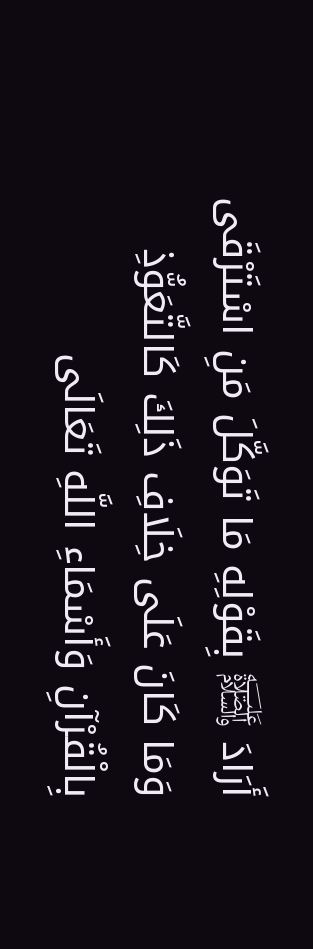أَرَادَ ﵊ بِقَوْلِهِ مَا تَوَكَّلَ مَنِ اسْتَرْقَى
وَمَا كَانَ عَلَى خِلَافِ ذَلِكَ كَالتَّعَوُّذِ بِالْقُرْآنِ وَأَسْمَاءِ اللَّهِ تَعَالَى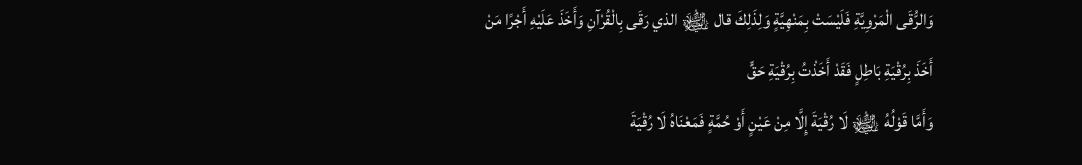وَالرُّقَى الْمَرْوِيَّةِ فَلَيْسَتْ بِمَنْهِيَّةٍ وَلِذَلِكَ قال ﵊ الذي رَقَى بِالْقُرْآنِ وَأَخَذَ عَلَيْهِ أَجْرًا مَنْ أَخَذَ بِرُقْيَةِ بَاطِلٍ فَقَدْ أَخَذْتُ بِرُقْيَةِ حَقٍّ
وَأَمَّا قَوْلُهُ ﵊ لَا رُقْيَةَ إِلَّا مِنْ عَيْنٍ أَوْ حُمَّةٍ فَمَعْنَاهُ لَا رُقْيَةَ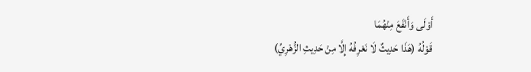أَوْلَى وَأَنْفَعَ مِنْهُمَا
قَوْلُهُ (هَذَا حَدِيثٌ لَا نَعْرِفُهُ إِلَّا مِنْ حَدِيثِ الزُّهْرِيِّ)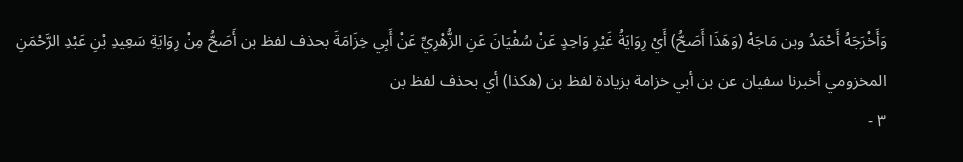وَأَخْرَجَهُ أَحْمَدُ وبن مَاجَهْ (وَهَذَا أَصَحُّ) أَيْ رِوَايَةُ غَيْرِ وَاحِدٍ عَنْ سُفْيَانَ عَنِ الزُّهْرِيِّ عَنْ أَبِي خِزَامَةَ بحذف لفظ بن أَصَحُّ مِنْ رِوَايَةِ سَعِيدِ بْنِ عَبْدِ الرَّحْمَنِ المخزومي أخبرنا سفيان عن بن أبي خزامة بزيادة لفظ بن (هكذا) أي بحذف لفظ بن
٣ -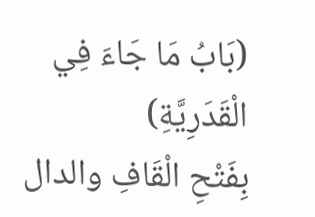(بَابُ مَا جَاءَ فِي الْقَدَرِيَّةِ)
بِفَتْحِ الْقَافِ والدال